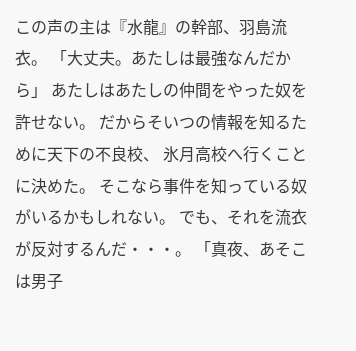この声の主は『水龍』の幹部、羽島流衣。 「大丈夫。あたしは最強なんだから」 あたしはあたしの仲間をやった奴を許せない。 だからそいつの情報を知るために天下の不良校、 氷月高校へ行くことに決めた。 そこなら事件を知っている奴がいるかもしれない。 でも、それを流衣が反対するんだ・・・。 「真夜、あそこは男子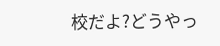校だよ?どうやっ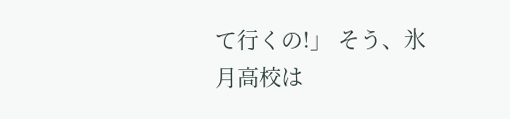て行くの!」 そう、氷月高校は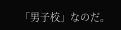「男子校」なのだ。